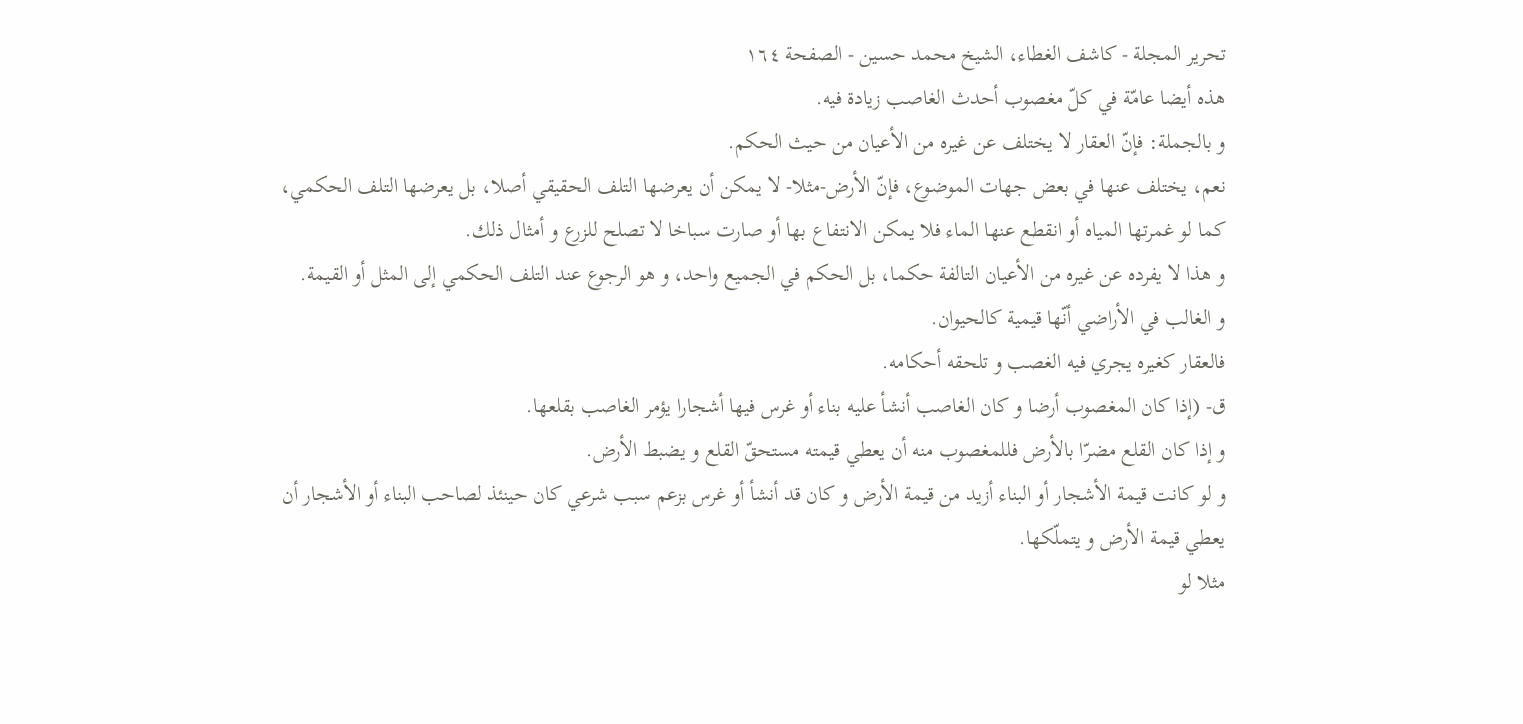تحرير المجلة - كاشف الغطاء، الشيخ محمد حسين - الصفحة ١٦٤
هذه أيضا عامّة في كلّ مغصوب أحدث الغاصب زيادة فيه.
و بالجملة: فإنّ العقار لا يختلف عن غيره من الأعيان من حيث الحكم.
نعم، يختلف عنها في بعض جهات الموضوع، فإنّ الأرض-مثلا- لا يمكن أن يعرضها التلف الحقيقي أصلا، بل يعرضها التلف الحكمي، كما لو غمرتها المياه أو انقطع عنها الماء فلا يمكن الانتفاع بها أو صارت سباخا لا تصلح للزرع و أمثال ذلك.
و هذا لا يفرده عن غيره من الأعيان التالفة حكما، بل الحكم في الجميع واحد، و هو الرجوع عند التلف الحكمي إلى المثل أو القيمة.
و الغالب في الأراضي أنّها قيمية كالحيوان.
فالعقار كغيره يجري فيه الغصب و تلحقه أحكامه.
ق- (إذا كان المغصوب أرضا و كان الغاصب أنشأ عليه بناء أو غرس فيها أشجارا يؤمر الغاصب بقلعها.
و إذا كان القلع مضرّا بالأرض فللمغصوب منه أن يعطي قيمته مستحقّ القلع و يضبط الأرض.
و لو كانت قيمة الأشجار أو البناء أزيد من قيمة الأرض و كان قد أنشأ أو غرس بزعم سبب شرعي كان حينئذ لصاحب البناء أو الأشجار أن يعطي قيمة الأرض و يتملّكها.
مثلا لو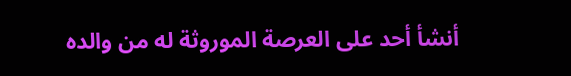أنشأ أحد على العرصة الموروثة له من والده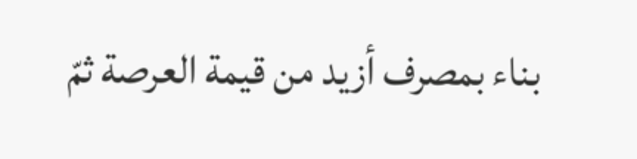بناء بمصرف أزيد من قيمة العرصة ثمّ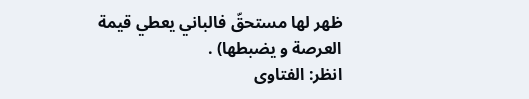ظهر لها مستحقّ فالباني يعطي قيمة العرصة و يضبطها) .
انظر: الفتاوى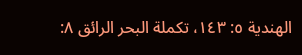الهندية ٥: ١٤٣، تكملة البحر الرائق ٨: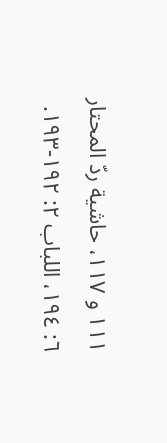١١١ و ١١٧، حاشية ردّ المحتار ٦: ١٩٤، اللباب ٢: ١٩٢-١٩٣.